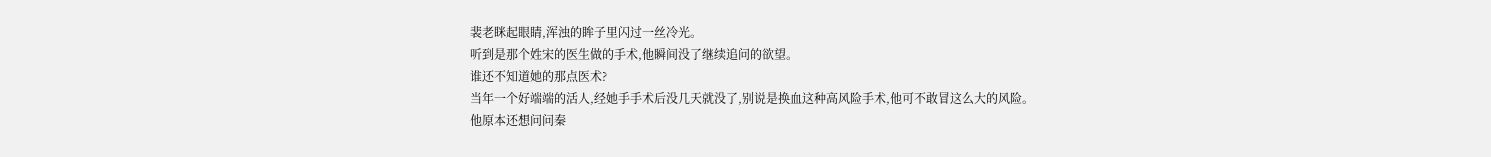裴老眯起眼睛,浑浊的眸子里闪过一丝冷光。
听到是那个姓宋的医生做的手术,他瞬间没了继续追问的欲望。
谁还不知道她的那点医术?
当年一个好端端的活人,经她手手术后没几天就没了,别说是换血这种高风险手术,他可不敢冒这么大的风险。
他原本还想问问秦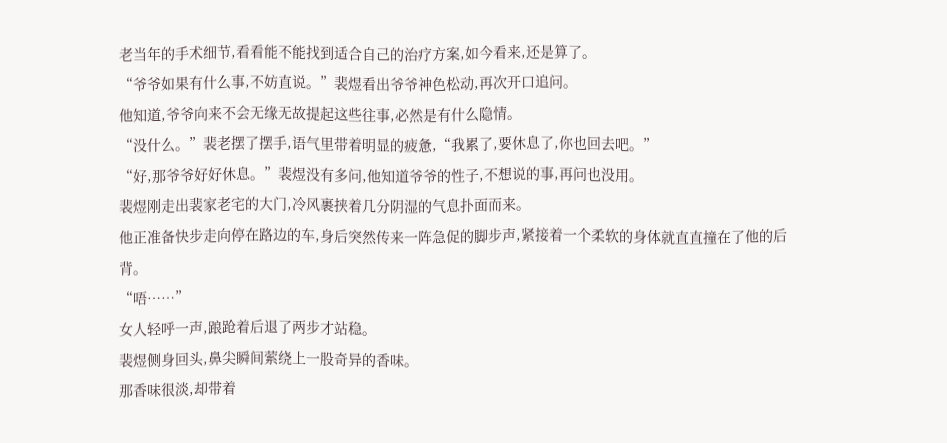老当年的手术细节,看看能不能找到适合自己的治疗方案,如今看来,还是算了。
“爷爷如果有什么事,不妨直说。”裴煜看出爷爷神色松动,再次开口追问。
他知道,爷爷向来不会无缘无故提起这些往事,必然是有什么隐情。
“没什么。”裴老摆了摆手,语气里带着明显的疲惫,“我累了,要休息了,你也回去吧。”
“好,那爷爷好好休息。”裴煜没有多问,他知道爷爷的性子,不想说的事,再问也没用。
裴煜刚走出裴家老宅的大门,冷风裹挟着几分阴湿的气息扑面而来。
他正准备快步走向停在路边的车,身后突然传来一阵急促的脚步声,紧接着一个柔软的身体就直直撞在了他的后背。
“唔……”
女人轻呼一声,踉跄着后退了两步才站稳。
裴煜侧身回头,鼻尖瞬间萦绕上一股奇异的香味。
那香味很淡,却带着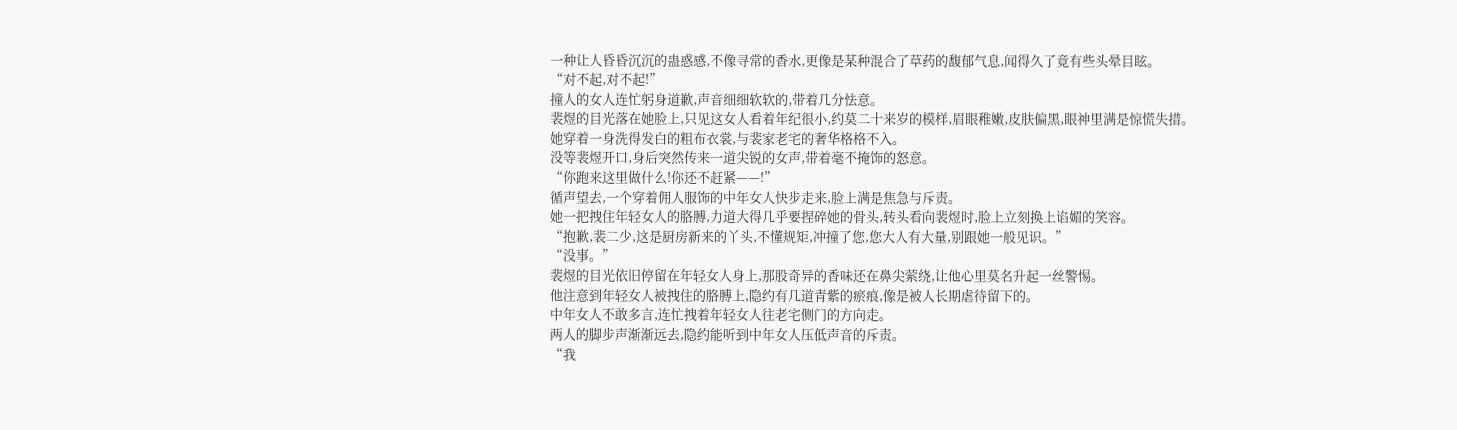一种让人昏昏沉沉的蛊惑感,不像寻常的香水,更像是某种混合了草药的馥郁气息,闻得久了竟有些头晕目眩。
“对不起,对不起!”
撞人的女人连忙躬身道歉,声音细细软软的,带着几分怯意。
裴煜的目光落在她脸上,只见这女人看着年纪很小,约莫二十来岁的模样,眉眼稚嫩,皮肤偏黑,眼神里满是惊慌失措。
她穿着一身洗得发白的粗布衣裳,与裴家老宅的奢华格格不入。
没等裴煜开口,身后突然传来一道尖锐的女声,带着毫不掩饰的怒意。
“你跑来这里做什么!你还不赶紧——!”
循声望去,一个穿着佣人服饰的中年女人快步走来,脸上满是焦急与斥责。
她一把拽住年轻女人的胳膊,力道大得几乎要捏碎她的骨头,转头看向裴煜时,脸上立刻换上谄媚的笑容。
“抱歉,裴二少,这是厨房新来的丫头,不懂规矩,冲撞了您,您大人有大量,别跟她一般见识。”
“没事。”
裴煜的目光依旧停留在年轻女人身上,那股奇异的香味还在鼻尖萦绕,让他心里莫名升起一丝警惕。
他注意到年轻女人被拽住的胳膊上,隐约有几道青紫的瘀痕,像是被人长期虐待留下的。
中年女人不敢多言,连忙拽着年轻女人往老宅侧门的方向走。
两人的脚步声渐渐远去,隐约能听到中年女人压低声音的斥责。
“我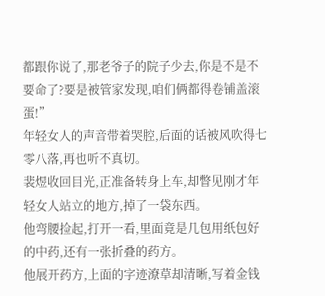都跟你说了,那老爷子的院子少去,你是不是不要命了?要是被管家发现,咱们俩都得卷铺盖滚蛋!”
年轻女人的声音带着哭腔,后面的话被风吹得七零八落,再也听不真切。
裴煜收回目光,正准备转身上车,却瞥见刚才年轻女人站立的地方,掉了一袋东西。
他弯腰捡起,打开一看,里面竟是几包用纸包好的中药,还有一张折叠的药方。
他展开药方,上面的字迹潦草却清晰,写着金钱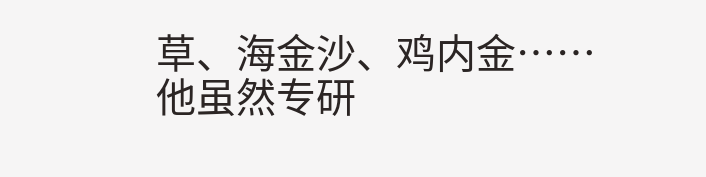草、海金沙、鸡内金……
他虽然专研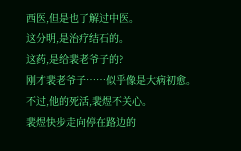西医,但是也了解过中医。
这分明,是治疗结石的。
这药,是给裴老爷子的?
刚才裴老爷子……似乎像是大病初愈。
不过,他的死活,裴煜不关心。
裴煜快步走向停在路边的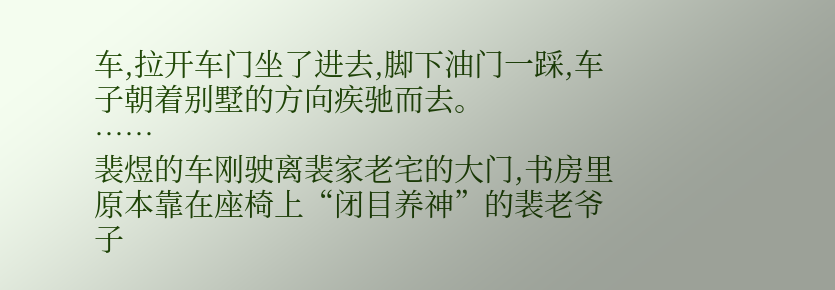车,拉开车门坐了进去,脚下油门一踩,车子朝着别墅的方向疾驰而去。
……
裴煜的车刚驶离裴家老宅的大门,书房里原本靠在座椅上“闭目养神”的裴老爷子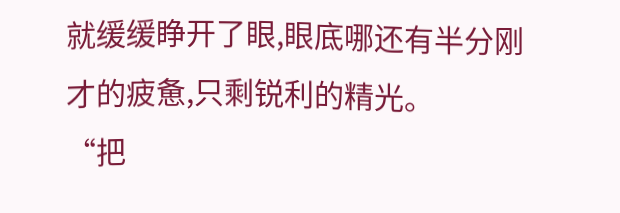就缓缓睁开了眼,眼底哪还有半分刚才的疲惫,只剩锐利的精光。
“把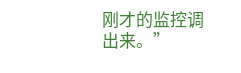刚才的监控调出来。”